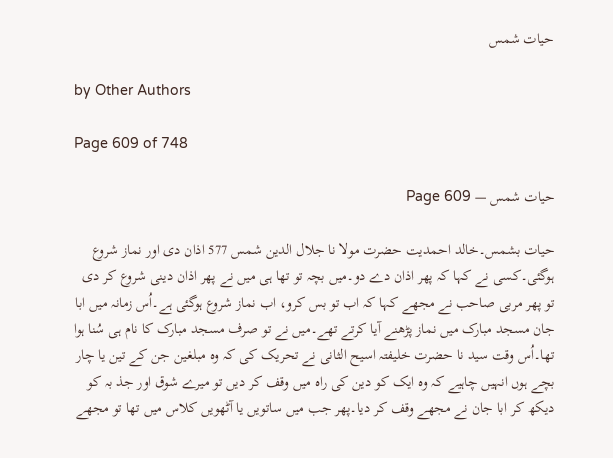حیات شمس

by Other Authors

Page 609 of 748

حیات شمس — Page 609

حیات بشمس۔خالد احمدیت حضرت مولا نا جلال الدین شمس 577 اذان دی اور نماز شروع ہوگئی۔کسی نے کہا کہ پھر اذان دے دو۔میں بچہ تو تھا ہی میں نے پھر اذان دینی شروع کر دی تو پھر مربی صاحب نے مجھے کہا کہ اب تو بس کرو، اب نماز شروع ہوگئی ہے۔اُس زمانہ میں ابا جان مسجد مبارک میں نماز پڑھنے آیا کرتے تھے۔میں نے تو صرف مسجد مبارک کا نام ہی سُنا ہوا تھا۔اُس وقت سید نا حضرت خلیفتہ اسیح الثانی نے تحریک کی کہ وہ مبلغین جن کے تین یا چار بچے ہوں انہیں چاہیے کہ وہ ایک کو دین کی راہ میں وقف کر دیں تو میرے شوق اور جذ بہ کو دیکھ کر ابا جان نے مجھے وقف کر دیا۔پھر جب میں ساتویں یا آٹھویں کلاس میں تھا تو مجھے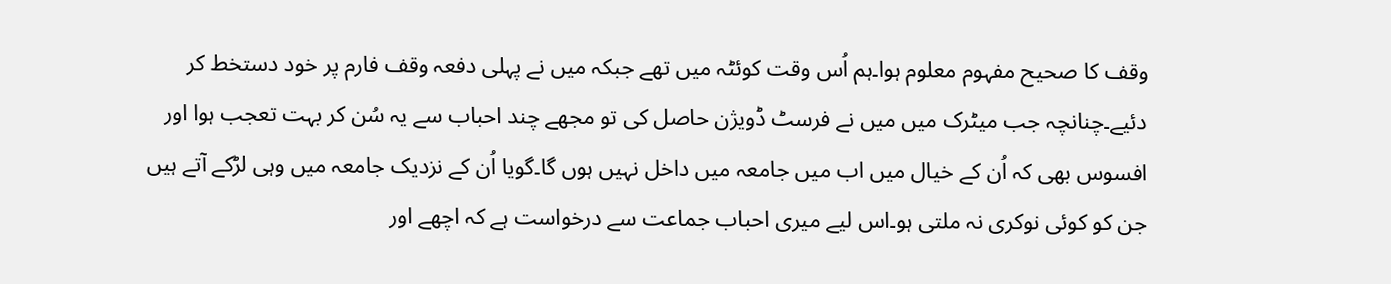وقف کا صحیح مفہوم معلوم ہوا۔ہم اُس وقت کوئٹہ میں تھے جبکہ میں نے پہلی دفعہ وقف فارم پر خود دستخط کر دئیے۔چنانچہ جب میٹرک میں میں نے فرسٹ ڈویژن حاصل کی تو مجھے چند احباب سے یہ سُن کر بہت تعجب ہوا اور افسوس بھی کہ اُن کے خیال میں اب میں جامعہ میں داخل نہیں ہوں گا۔گویا اُن کے نزدیک جامعہ میں وہی لڑکے آتے ہیں جن کو کوئی نوکری نہ ملتی ہو۔اس لیے میری احباب جماعت سے درخواست ہے کہ اچھے اور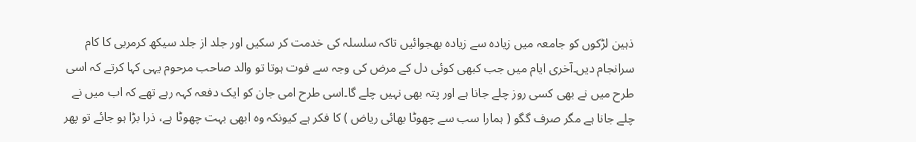ذہین لڑکوں کو جامعہ میں زیادہ سے زیادہ بھجوائیں تاکہ سلسلہ کی خدمت کر سکیں اور جلد از جلد سیکھ کرمربی کا کام سرانجام دیں۔آخری ایام میں جب کبھی کوئی دل کے مرض کی وجہ سے فوت ہوتا تو والد صاحب مرحوم یہی کہا کرتے کہ اسی طرح میں نے بھی کسی روز چلے جانا ہے اور پتہ بھی نہیں چلے گا۔اسی طرح امی جان کو ایک دفعہ کہہ رہے تھے کہ اب میں نے چلے جانا ہے مگر صرف گگو ( ہمارا سب سے چھوٹا بھائی ریاض ) کا فکر ہے کیونکہ وہ ابھی بہت چھوٹا ہے، ذرا بڑا ہو جائے تو پھر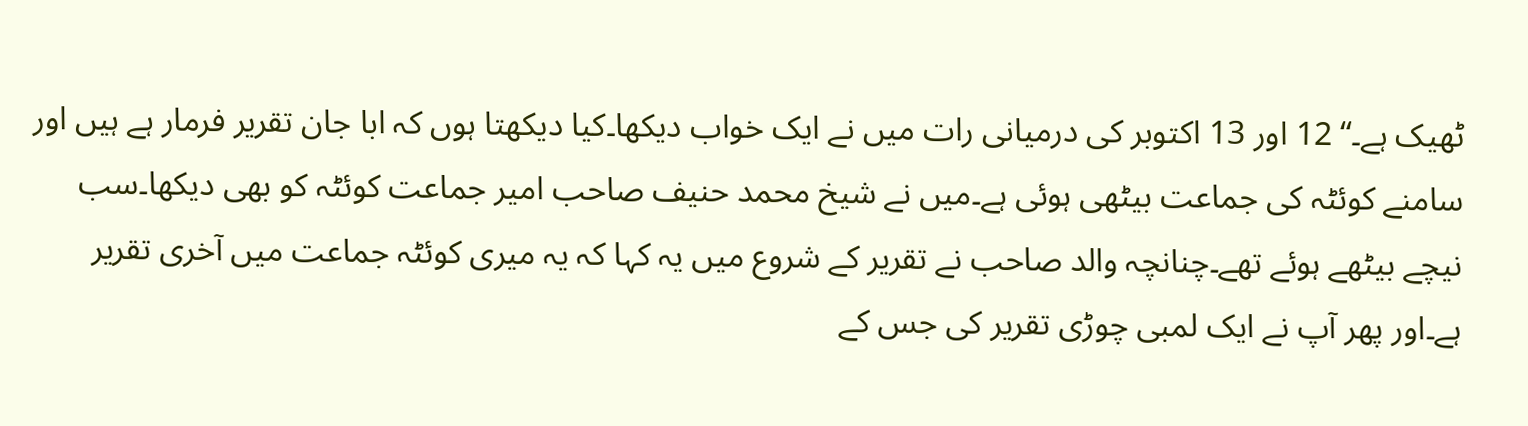ٹھیک ہے۔“ 12 اور 13 اکتوبر کی درمیانی رات میں نے ایک خواب دیکھا۔کیا دیکھتا ہوں کہ ابا جان تقریر فرمار ہے ہیں اور سامنے کوئٹہ کی جماعت بیٹھی ہوئی ہے۔میں نے شیخ محمد حنیف صاحب امیر جماعت کوئٹہ کو بھی دیکھا۔سب نیچے بیٹھے ہوئے تھے۔چنانچہ والد صاحب نے تقریر کے شروع میں یہ کہا کہ یہ میری کوئٹہ جماعت میں آخری تقریر ہے۔اور پھر آپ نے ایک لمبی چوڑی تقریر کی جس کے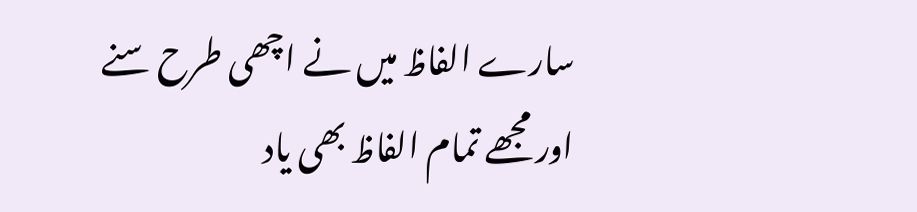سارے الفاظ میں نے اچھی طرح سنے اور مجھے تمام الفاظ بھی یاد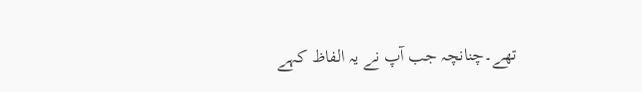تھے۔چنانچہ جب آپ نے یہ الفاظ کہے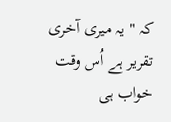کہ " یہ میری آخری تقریر ہے اُس وقت خواب ہی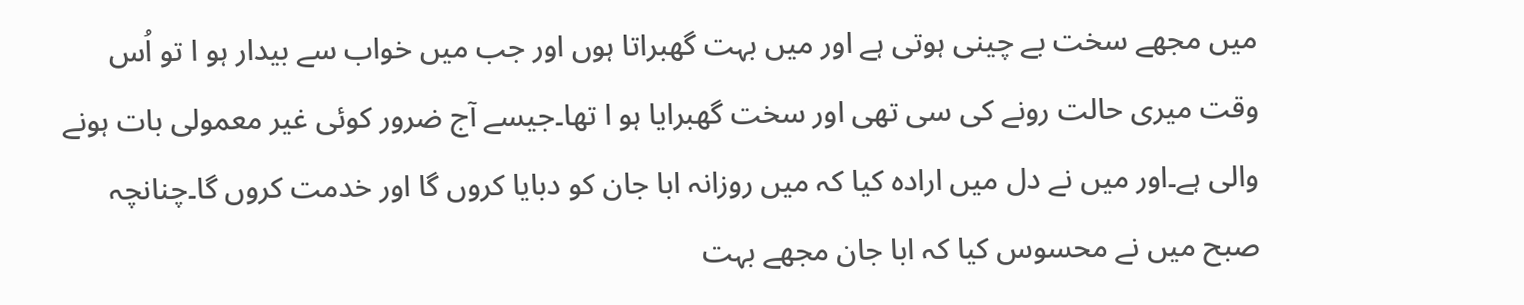میں مجھے سخت بے چینی ہوتی ہے اور میں بہت گھبراتا ہوں اور جب میں خواب سے بیدار ہو ا تو اُس وقت میری حالت رونے کی سی تھی اور سخت گھبرایا ہو ا تھا۔جیسے آج ضرور کوئی غیر معمولی بات ہونے والی ہے۔اور میں نے دل میں ارادہ کیا کہ میں روزانہ ابا جان کو دبایا کروں گا اور خدمت کروں گا۔چنانچہ صبح میں نے محسوس کیا کہ ابا جان مجھے بہت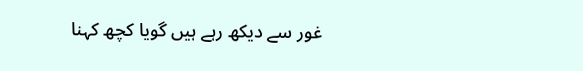غور سے دیکھ رہے ہیں گویا کچھ کہنا